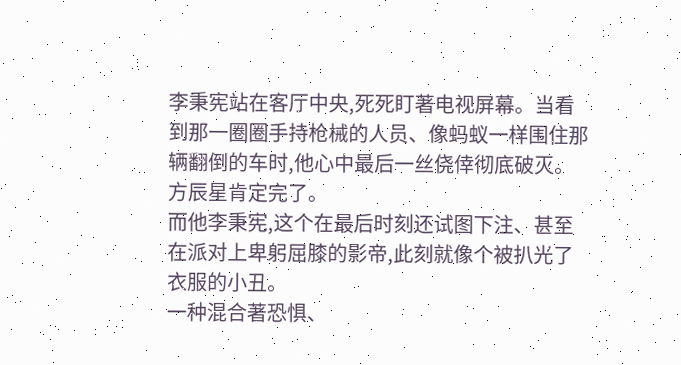李秉宪站在客厅中央,死死盯著电视屏幕。当看到那一圈圈手持枪械的人员、像蚂蚁一样围住那辆翻倒的车时,他心中最后一丝侥倖彻底破灭。
方辰星肯定完了。
而他李秉宪,这个在最后时刻还试图下注、甚至在派对上卑躬屈膝的影帝,此刻就像个被扒光了衣服的小丑。
一种混合著恐惧、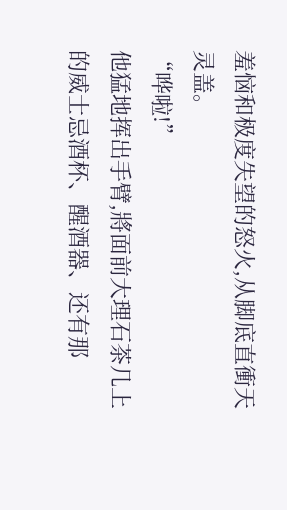羞恼和极度失望的怒火,从脚底直衝天灵盖。
“哗啦!”
他猛地挥出手臂,將面前大理石茶几上的威士忌酒杯、醒酒器、还有那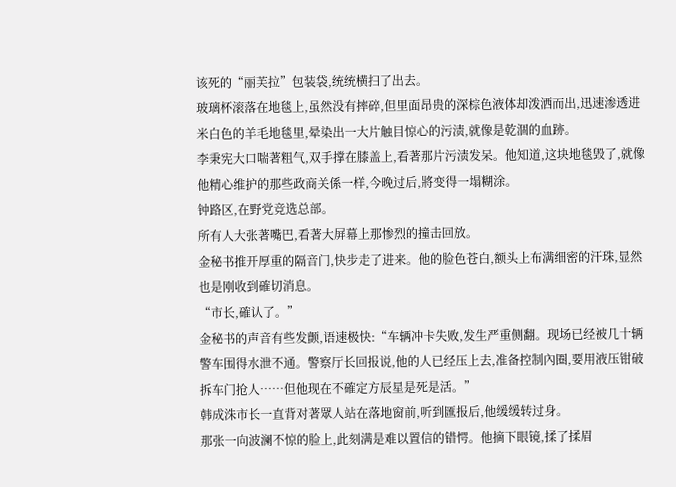该死的“丽芙拉”包装袋,统统横扫了出去。
玻璃杯滚落在地毯上,虽然没有摔碎,但里面昂贵的深棕色液体却泼洒而出,迅速渗透进米白色的羊毛地毯里,晕染出一大片触目惊心的污渍,就像是乾涸的血跡。
李秉宪大口喘著粗气,双手撑在膝盖上,看著那片污渍发呆。他知道,这块地毯毁了,就像他精心维护的那些政商关係一样,今晚过后,將变得一塌糊涂。
钟路区,在野党竞选总部。
所有人大张著嘴巴,看著大屏幕上那惨烈的撞击回放。
金秘书推开厚重的隔音门,快步走了进来。他的脸色苍白,额头上布满细密的汗珠,显然也是刚收到確切消息。
“市长,確认了。”
金秘书的声音有些发颤,语速极快:“车辆冲卡失败,发生严重侧翻。现场已经被几十辆警车围得水泄不通。警察厅长回报说,他的人已经压上去,准备控制內圈,要用液压钳破拆车门抢人……但他现在不確定方辰星是死是活。”
韩成洙市长一直背对著眾人站在落地窗前,听到匯报后,他缓缓转过身。
那张一向波澜不惊的脸上,此刻满是难以置信的错愕。他摘下眼镜,揉了揉眉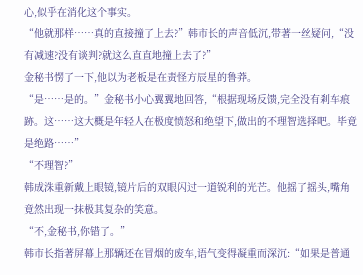心,似乎在消化这个事实。
“他就那样……真的直接撞了上去?”韩市长的声音低沉,带著一丝疑问,“没有减速?没有谈判?就这么直直地撞上去了?”
金秘书愣了一下,他以为老板是在责怪方辰星的鲁莽。
“是……是的。”金秘书小心翼翼地回答,“根据现场反馈,完全没有剎车痕跡。这……这大概是年轻人在极度愤怒和绝望下,做出的不理智选择吧。毕竟是绝路……”
“不理智?”
韩成洙重新戴上眼镜,镜片后的双眼闪过一道锐利的光芒。他摇了摇头,嘴角竟然出现一抹极其复杂的笑意。
“不,金秘书,你错了。”
韩市长指著屏幕上那辆还在冒烟的废车,语气变得凝重而深沉:“如果是普通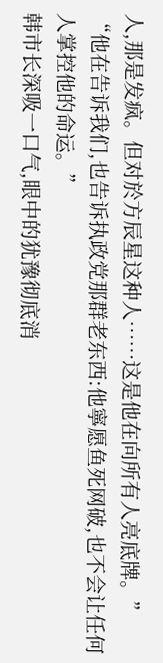人,那是发疯。但对於方辰星这种人……这是他在向所有人亮底牌。”
“他在告诉我们,也告诉执政党那群老东西:他寧愿鱼死网破,也不会让任何人掌控他的命运。”
韩市长深吸一口气,眼中的犹豫彻底消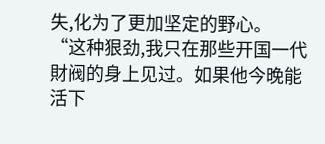失,化为了更加坚定的野心。
“这种狠劲,我只在那些开国一代財阀的身上见过。如果他今晚能活下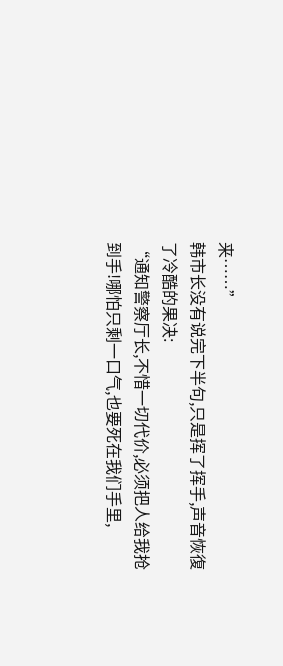来……”
韩市长没有说完下半句,只是挥了挥手,声音恢復了冷酷的果决:
“通知警察厅长,不惜一切代价,必须把人给我抢到手!哪怕只剩一口气,也要死在我们手里,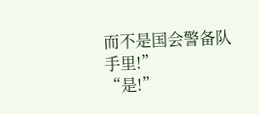而不是国会警备队手里!”
“是!”